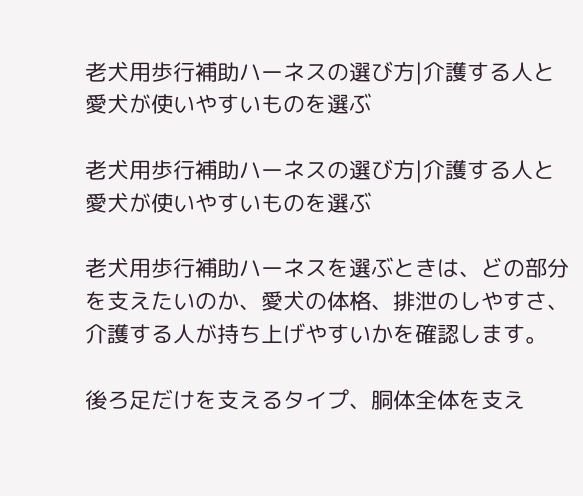老犬用歩行補助ハーネスの選び方|介護する人と愛犬が使いやすいものを選ぶ

老犬用歩行補助ハーネスの選び方|介護する人と愛犬が使いやすいものを選ぶ

老犬用歩行補助ハーネスを選ぶときは、どの部分を支えたいのか、愛犬の体格、排泄のしやすさ、介護する人が持ち上げやすいかを確認します。

後ろ足だけを支えるタイプ、胴体全体を支え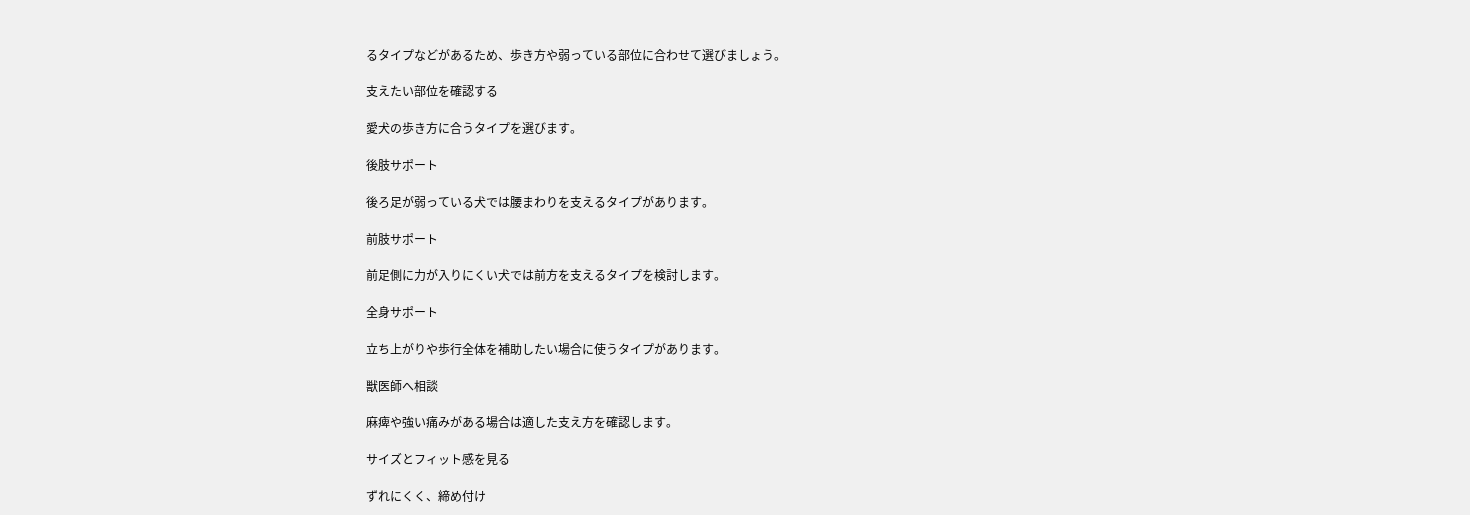るタイプなどがあるため、歩き方や弱っている部位に合わせて選びましょう。

支えたい部位を確認する

愛犬の歩き方に合うタイプを選びます。

後肢サポート

後ろ足が弱っている犬では腰まわりを支えるタイプがあります。

前肢サポート

前足側に力が入りにくい犬では前方を支えるタイプを検討します。

全身サポート

立ち上がりや歩行全体を補助したい場合に使うタイプがあります。

獣医師へ相談

麻痺や強い痛みがある場合は適した支え方を確認します。

サイズとフィット感を見る

ずれにくく、締め付け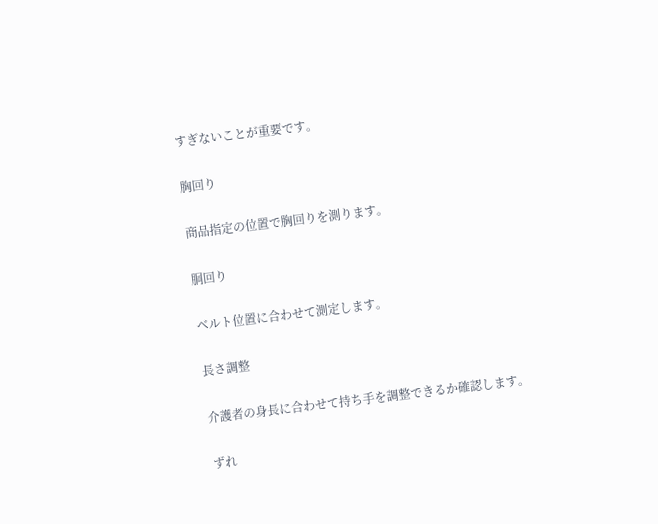すぎないことが重要です。

胸回り

商品指定の位置で胸回りを測ります。

胴回り

ベルト位置に合わせて測定します。

長さ調整

介護者の身長に合わせて持ち手を調整できるか確認します。

ずれ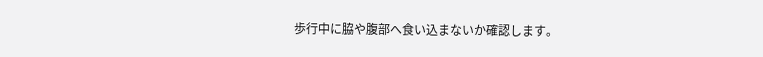歩行中に脇や腹部へ食い込まないか確認します。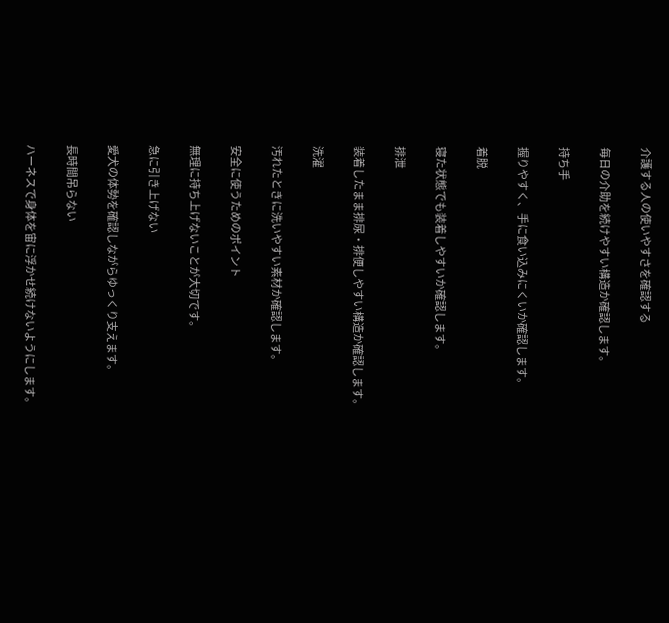介護する人の使いやすさを確認する

毎日の介助を続けやすい構造か確認します。

持ち手

握りやすく、手に食い込みにくいか確認します。

着脱

寝た状態でも装着しやすいか確認します。

排泄

装着したまま排尿・排便しやすい構造か確認します。

洗濯

汚れたときに洗いやすい素材か確認します。

安全に使うためのポイント

無理に持ち上げないことが大切です。

急に引き上げない

愛犬の体勢を確認しながらゆっくり支えます。

長時間吊らない

ハーネスで身体を宙に浮かせ続けないようにします。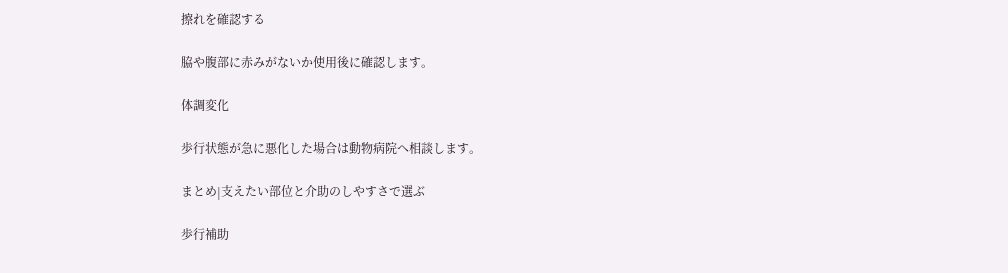擦れを確認する

脇や腹部に赤みがないか使用後に確認します。

体調変化

歩行状態が急に悪化した場合は動物病院へ相談します。

まとめ|支えたい部位と介助のしやすさで選ぶ

歩行補助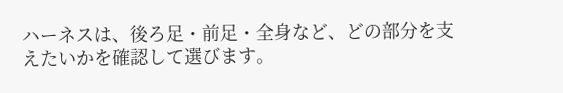ハーネスは、後ろ足・前足・全身など、どの部分を支えたいかを確認して選びます。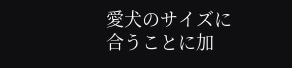愛犬のサイズに合うことに加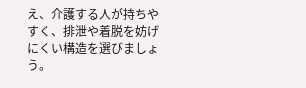え、介護する人が持ちやすく、排泄や着脱を妨げにくい構造を選びましょう。